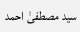سید مصطفیٰ احمد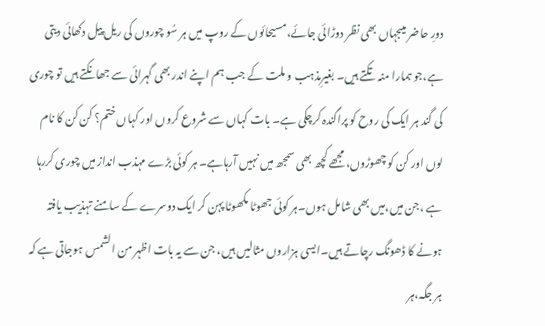دورِ حاضر میںجہاں بھی نظر دوڑائی جائے،مسیحائوں کے روپ میں ہر سُو چوروں کی ریل پیل دکھائی دیتی ہے،جو ہمارا منہ تکتے ہیں۔ بغیرِمذہب و ملت کے جب ہم اپنے اندر بھی گہرائی سے جھانکتے ہیں تو چوری کی گند ہر ایک کی روح کو پراگندہ کرچکی ہے۔ بات کہاں سے شروع کروں اور کہاں ختم؟ کن کن کا نام لوں اور کن کو چھوڑوں، مجھے کچھ بھی سمجھ میں نہیں آرہاہے۔ ہر کوئی بڑے مہذب انداز میں چوری کررہا ہے ،جن میں،میں بھی شامل ہوں۔ہر کوئی جھوٹا مکھوٹا پہن کر ایک دوسرے کے سامنے تہذیب یافتہ ہونے کا ڈھونگ رچاتے ہیں۔ایسی ہزاروں مثالیں ہیں، جن سے یہ بات اظہر من الشمس ہوجاتی ہے کہ ہر جگہ،ہر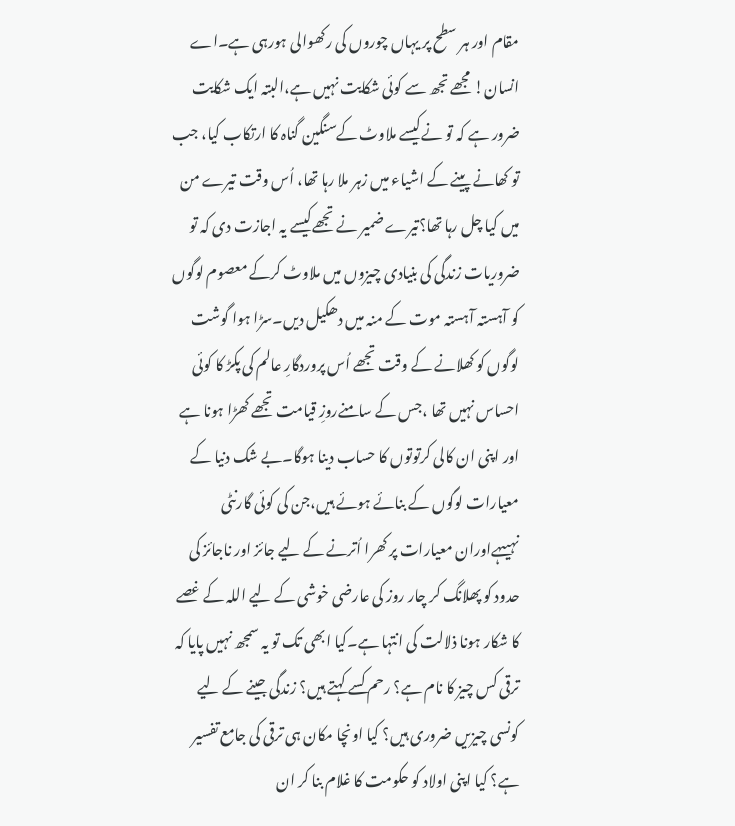مقام اور ہر سطح پر یہاں چوروں کی رکھوالی ہورہی ہے۔اے انسان! مجھے تجھ سے کوئی شکایت نہیں ہے،البتہ ایک شکایت ضرور ہے کہ تو نےکیسے ملاوٹ کےسنگین گناہ کا ارتکاب کیا، جب تو کھانے پینے کے اشیاء میں زہر ملا رہا تھا، اُس وقت تیرے من میں کیا چل رہا تھا؟تیرے ضمیر نے تجھےکیسے یہ اجازت دی کہ تو ضروریات زندگی کی بنیادی چیزوں میں ملاوٹ کرکے معصوم لوگوں کو آہستہ آہستہ موت کے منہ میں دھکیل دیں۔سڑا ہوا گوشت لوگوں کو کھلانے کے وقت تجھے اُس پروردگارِ عالم کی پکڑ کا کوئی احساس نہیں تھا ،جس کے سامنےروزِ قیامت تجھے کھڑا ہونا ہے اور اپنی ان کالی کرتوتوں کا حساب دینا ہوگا۔بے شک دنیا کے معیارات لوگوں کے بنائے ہوئے ہیں،جن کی کوئی گارنٹی نہیںہےاوران معیارات پر کھرا اُترنے کے لیے جائز اور ناجائز کی حدود کو پھلانگ کر چار روز کی عارضی خوشی کے لیے اللہ کے غصے کا شکار ہونا ذلالت کی انتہا ہے۔کیا ابھی تک تو یہ سمجھ نہیں پایا کہ ترقی کس چیز کا نام ہے؟ رحم کسے کہتے ہیں؟ زندگی جینے کے لیے کونسی چیزیں ضروری ہیں؟ کیا اونچا مکان ہی ترقی کی جامع تفسیر ہے؟ کیا اپنی اولاد کو حکومت کا غلام بنا کر ان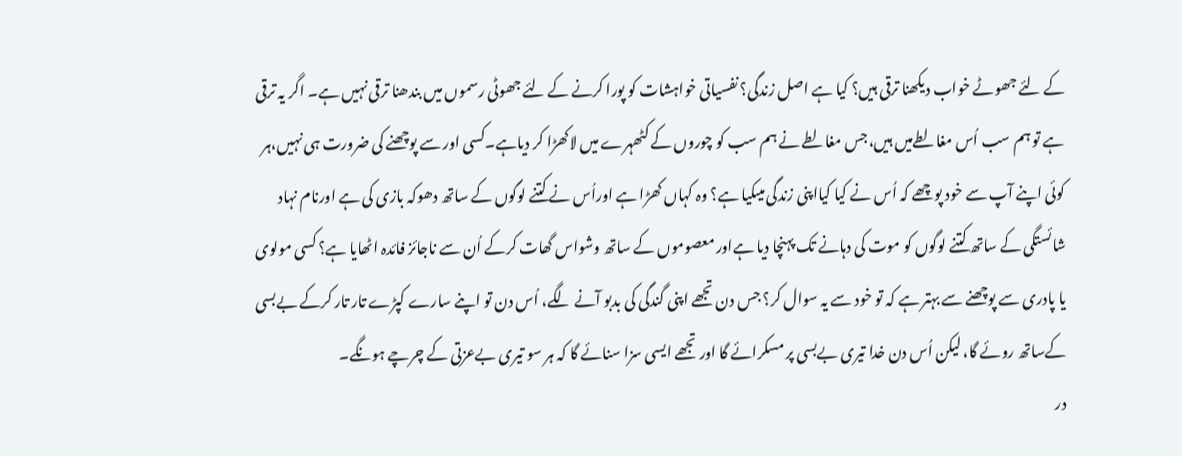کے لئے جھوٹے خواب دیکھنا ترقی ہیں؟ کیا ہے اصل زندگی؟ نفسیاتی خواہشات کو پورا کرنے کے لئے جھوٹی رسموں میں بندھنا ترقی نہیں ہے۔ اگر یہ ترقی ہے تو ہم سب اُس مغالطےمیں ہیں،جس مغالطے نے ہم سب کو چوروں کے کٹھہرے میں لاکھڑا کر دیاہے۔کسی اور سے پوچھنے کی ضرورت ہی نہیں،ہر کوئی اپنے آپ سے خود پوچھے کہ اُس نے کیا کیااپنی زندگی میںکیا ہے؟ وہ کہاں کھڑا ہے اوراُس نے کتنے لوگوں کے ساتھ دھوکہ بازی کی ہے اورنام نہاد شائستگی کے ساتھ کتنے لوگوں کو موت کی دہانے تک پہنچا دیا ہےاور معصوموں کے ساتھ وشواس گھات کرکے اُن سے ناجائز فائدہ اٹھایا ہے؟ کسی مولوی یا پادری سے پوچھنے سے بہتر ہے کہ تو خود سے یہ سوال کر؟ جس دن تجھے اپنی گندگی کی بدبو آنے لگے، اُس دن تو اپنے سارے کپڑے تار تار کرکے بےبسی کےساتھ روئے گا، لیکن اُس دن خدا تیری بےبسی پر مسکرائے گا اور تجھے ایسی سزا سنائے گا کہ ہر سو تیری بےعزتی کے چرچے ہونگے۔
در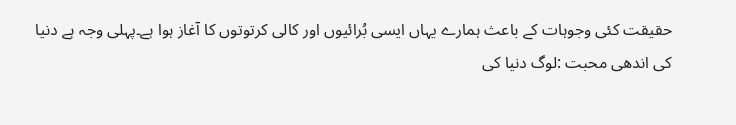حقیقت کئی وجوہات کے باعث ہمارے یہاں ایسی بُرائیوں اور کالی کرتوتوں کا آغاز ہوا ہے۔پہلی وجہ ہے دنیا کی اندھی محبت :لوگ دنیا کی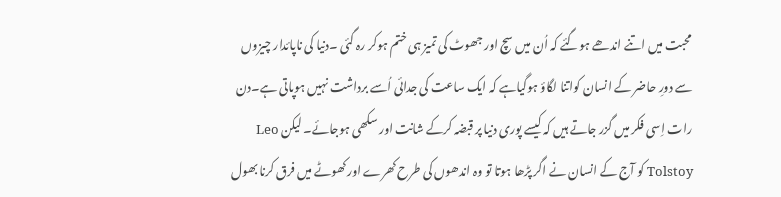محبت میں اتنے اندھے ہوگئے کہ اُن میں سچ اور جھوٹ کی تمیز ہی ختم ہوکر رہ گئی ۔دنیا کی ناپائدار چیزوں سے دورِ حاضر کے انسان کواتنا لگاؤ ہوگیاہے کہ ایک ساعت کی جدائی اُسے برداشت نہیں ہوپاتی ہے۔دن رات اِسی فکر میں گزر جاتے ہیں کہ کیسے پوری دنیا پر قبضہ کرکے شانت اور سکھی ہوجائے۔ لیکن Leo Tolstoy کو آج کے انسان نے اگر پڑھا ہوتا تو وہ اندھوں کی طرح کھرے اور کھوٹے میں فرق کرنا بھول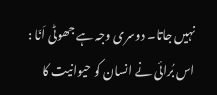نہیں جاتا۔ دوسری وجہ ہے جھوٹی اَنّا : اس بُرائی نے انسان کو حیوانیت کا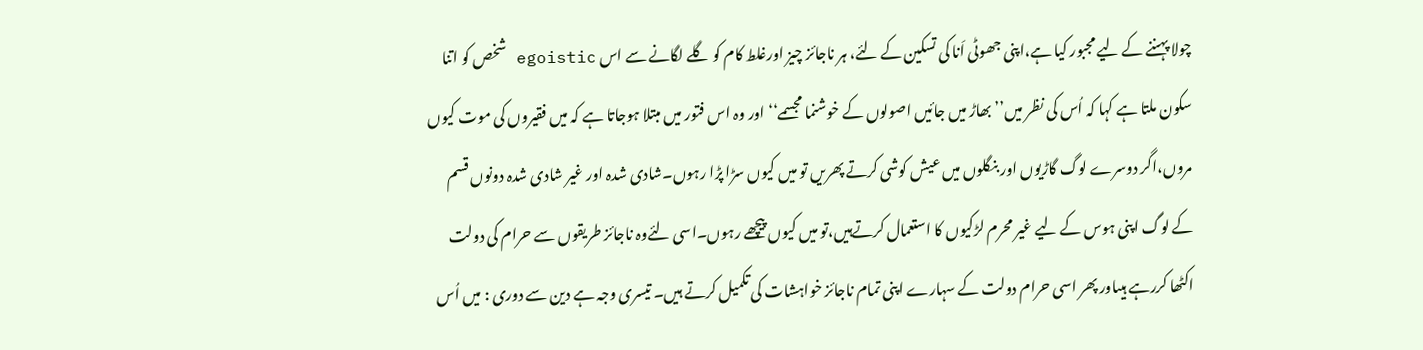چولا پہننے کے لیے مجبور کیا ہے،اپنی جھوٹی اَنا کی تسکین کے لئے، ہر ناجائز چیز اورغلط کام کو گلے لگانے سے اس egoistic شخص کو اتنا سکون ملتا ہے کہا کہ اُس کی نظر میں’’ بھاڑ میں جائیں اصولوں کے خوشنما مجسمے‘‘اور وہ اس فتور میں مبتلا ہوجاتا ہے کہ میں فقیروں کی موت کیوں مروں،اگر دوسرے لوگ گاڑیوں اور بنگلوں میں عیش کوشی کرتے پھریں تو میں کیوں سڑا پڑا رہوں۔شادی شدہ اور غیر شادی شدہ دونوں قسم کے لوگ اپنی ہوس کے لیے غیر محرم لڑکیوں کا استعمال کرتےہیں،تو میں کیوں پیچھے رہوں۔اسی لئےوہ ناجائز طریقوں سے حرام کی دولت اکٹھا کررہے ہیںاور پھر اسی حرام دولت کے سہارے اپنی تمام ناجائز خواہشات کی تکمیل کرتے ہیں۔ تیسری وجہ ہے دین سے دوری : میں اُس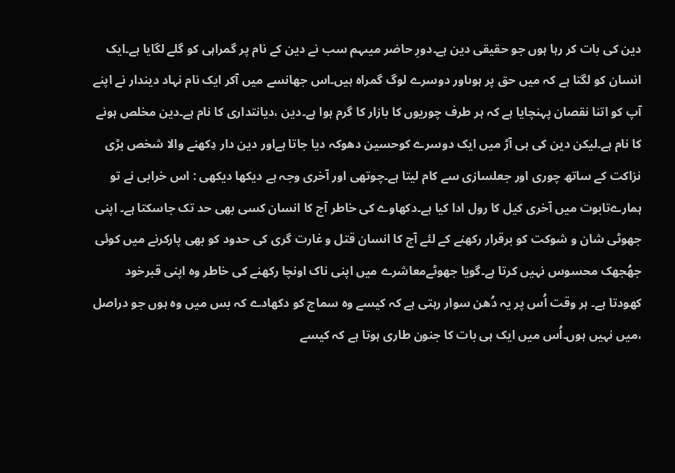دین کی بات کر رہا ہوں جو حقیقی دین ہے۔دورِ حاضر میںہم سب نے دین کے نام پر گمراہی کو گلے لگایا ہے۔ایک انسان کو لگتا ہے کہ میں حق پر ہوںاور دوسرے لوگ گمراہ ہیں۔اس جھانسے میں آکر ایک نام نہاد دیندار نے اپنے آپ کو اتنا نقصان پہنچایا ہے کہ ہر طرف چوریوں کا بازار کا گرم ہوا ہے۔دین ،دیانتداری کا نام ہے۔دین مخلص ہونے کا نام ہے۔لیکن دین کی ہی آڑ میں ایک دوسرے کوحسین دھوکہ دیا جاتا ہےاور دین دار دِکھنے والا شخص بڑی نزاکت کے ساتھ چوری اور جعلسازی سے کام لیتا ہے۔چوتھی اور آخری وجہ ہے دیکھا دیکھی : اس خرابی نے تو ہمارےتابوت میں آخری کیل کا رول ادا کیا ہے۔دکھاوے کی خاطر آج کا انسان کسی بھی حد تک جاسکتا ہے۔ اپنی جھوٹی شان و شوکت کو برقرار رکھنے کے لئے آج کا انسان قتل و غارت گری کی حدود کو بھی پارکرنے میں کوئی جھُجھک محسوس نہیں کرتا ہے۔گویا جھوٹےمعاشرے میں اپنی ناک اونچا رکھنے کی خاطر وہ اپنی قبرخود کھودتا ہے۔ ہر وقت اُس پر یہ دُھن سوار رہتی ہے کہ کیسے وہ سماج کو دکھادے کہ بس میں وہ ہوں جو دراصل ،میں نہیں ہوں۔اُس میں ایک ہی بات کا جنون طاری ہوتا ہے کہ کیسے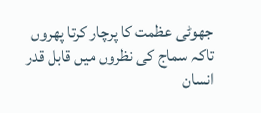جھوٹی عظمت کا پرچار کرتا پھروں تاکہ سماج کی نظروں میں قابل قدر انسان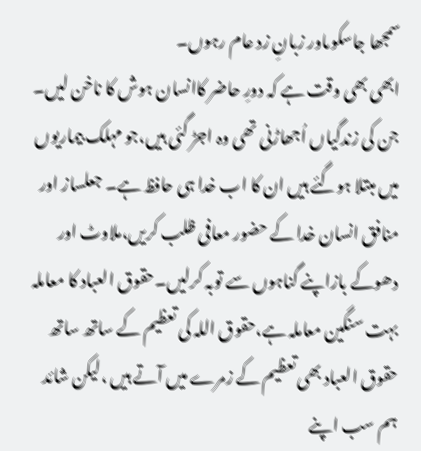سمجھا جاسکوںاور زبانِ زد عام رہوں۔
ابھی بھی وقت ہے کہ دورِ حاضر کاانسان ہوش کا ناخن لیں۔ جن کی زندگیاں اُجھاڑنی تھی وہ اجڑ گئی ہیں،جو مہلک بیماریوں میں مبتلا ہوگئے ہیں ان کا اب خدا ہی حافظ ہے۔ جعلساز اور منافق انسان خدا کے حضور معافی ظلب کریں،ملاوٹ اور دھوکے بازاپنے گناہوں سے توبہ کرلیں۔حقوق العباد کا معاملہ بہت سنگین معاملہ ہے،حقوق اللہ کی تعظیم کے ساتھ ساتھ حقوق العباد بھی تعظیم کے زمرے میں آتے ہیں ،لیکن شائد ہم سب اپنے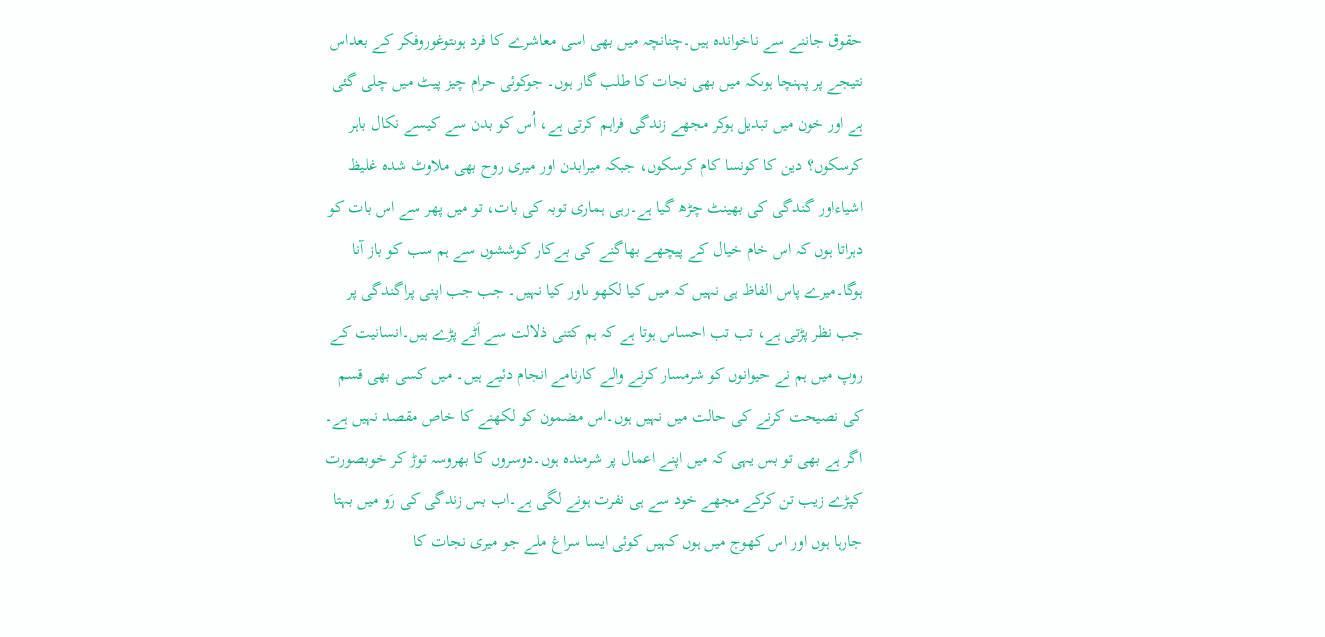حقوق جاننے سے ناخواندہ ہیں۔چنانچہ میں بھی اسی معاشرے کا فرد ہوںتوغوروفکر کے بعداس نتیجے پر پہنچا ہوںکہ میں بھی نجات کا طلب گار ہوں۔ جوکوئی حرام چیز پیٹ میں چلی گئی ہے اور خون میں تبدیل ہوکر مجھے زندگی فراہم کرتی ہے، اُس کو بدن سے کیسے نکال باہر کرسکوں؟ دین کا کونسا کام کرسکوں، جبکہ میرابدن اور میری روح بھی ملاوٹ شدہ غلیظ اشیاءاور گندگی کی بھینٹ چڑھ گیا ہے۔رہی ہماری توبہ کی بات، تو میں پھر سے اس بات کو دہراتا ہوں کہ اس خام خیال کے پیچھے بھاگنے کی بےکار کوششوں سے ہم سب کو باز آنا ہوگا۔میرے پاس الفاظ ہی نہیں کہ میں کیا لکھو ںاور کیا نہیں۔ جب جب اپنی پراگندگی پر جب نظر پڑتی ہے، تب تب احساس ہوتا ہے کہ ہم کتنی ذلالت سے اَٹے پڑے ہیں۔انسانیت کے روپ میں ہم نے حیوانوں کو شرمسار کرنے والے کارنامے انجام دئیے ہیں۔ میں کسی بھی قسم کی نصیحت کرنے کی حالت میں نہیں ہوں۔اس مضمون کو لکھنے کا خاص مقصد نہیں ہے۔ اگر ہے بھی تو بس یہی کہ میں اپنے اعمال پر شرمندہ ہوں۔دوسروں کا بھروسہ توڑ کر خوبصورت کپڑے زیب تن کرکے مجھے خود سے ہی نفرت ہونے لگی ہے۔اب بس زندگی کی رَو میں بہتا جارہا ہوں اور اس کھوج میں ہوں کہیں کوئی ایسا سراغ ملے جو میری نجات کا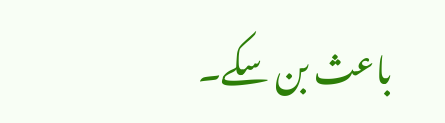باعث بن سکے۔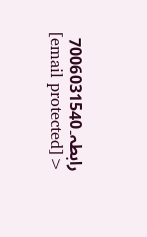رابطہ۔7006031540
[email protected]>